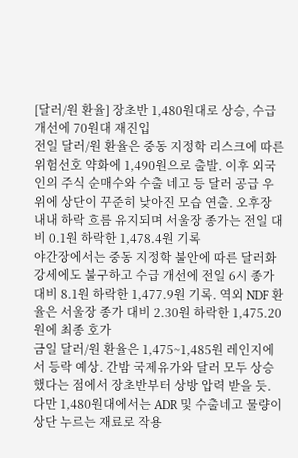[달러/원 환율] 장초반 1,480원대로 상승, 수급 개선에 70원대 재진입
전일 달러/원 환율은 중동 지정학 리스크에 따른 위험선호 약화에 1,490원으로 출발. 이후 외국인의 주식 순매수와 수출 네고 등 달러 공급 우위에 상단이 꾸준히 낮아진 모습 연출. 오후장 내내 하락 흐름 유지되며 서울장 종가는 전일 대비 0.1원 하락한 1,478.4원 기록
야간장에서는 중동 지정학 불안에 따른 달러화 강세에도 불구하고 수급 개선에 전일 6시 종가 대비 8.1원 하락한 1,477.9원 기록. 역외 NDF 환율은 서울장 종가 대비 2.30원 하락한 1,475.20원에 최종 호가
금일 달러/원 환율은 1,475~1,485원 레인지에서 등락 예상. 간밤 국제유가와 달러 모두 상승했다는 점에서 장초반부터 상방 압력 받을 듯. 다만 1,480원대에서는 ADR 및 수출네고 물량이 상단 누르는 재료로 작용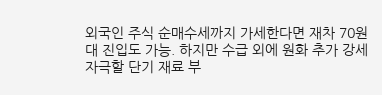외국인 주식 순매수세까지 가세한다면 재차 70원대 진입도 가능. 하지만 수급 외에 원화 추가 강세 자극할 단기 재료 부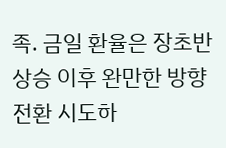족. 금일 환율은 장초반 상승 이후 완만한 방향 전환 시도하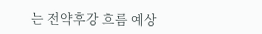는 전약후강 흐름 예상